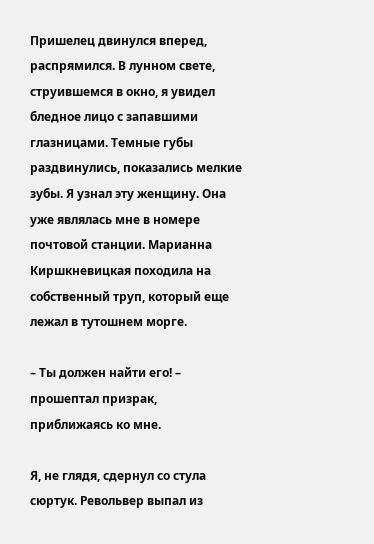Пришелец двинулся вперед, распрямился. В лунном свете, струившемся в окно, я увидел бледное лицо с запавшими глазницами. Темные губы раздвинулись, показались мелкие зубы. Я узнал эту женщину. Она уже являлась мне в номере почтовой станции. Марианна Киршкневицкая походила на собственный труп, который еще лежал в тутошнем морге.

– Ты должен найти его! – прошептал призрак, приближаясь ко мне.

Я, не глядя, сдернул со стула сюртук. Револьвер выпал из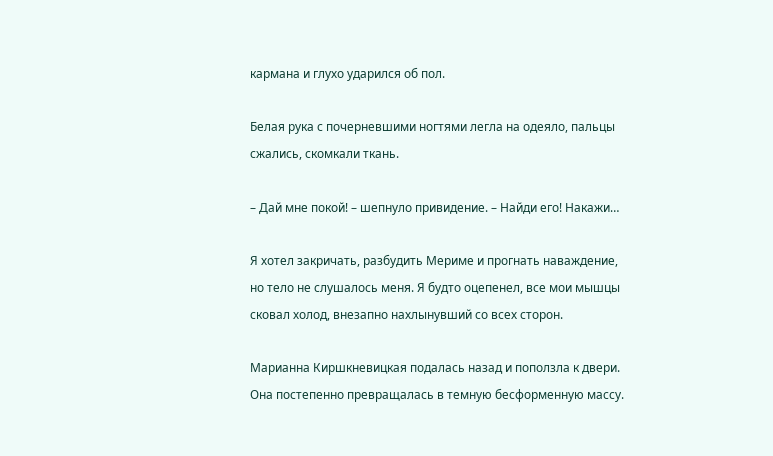кармана и глухо ударился об пол.

Белая рука с почерневшими ногтями легла на одеяло, пальцы сжались, скомкали ткань.

– Дай мне покой! – шепнуло привидение. – Найди его! Накажи…

Я хотел закричать, разбудить Мериме и прогнать наваждение, но тело не слушалось меня. Я будто оцепенел, все мои мышцы сковал холод, внезапно нахлынувший со всех сторон.

Марианна Киршкневицкая подалась назад и поползла к двери. Она постепенно превращалась в темную бесформенную массу.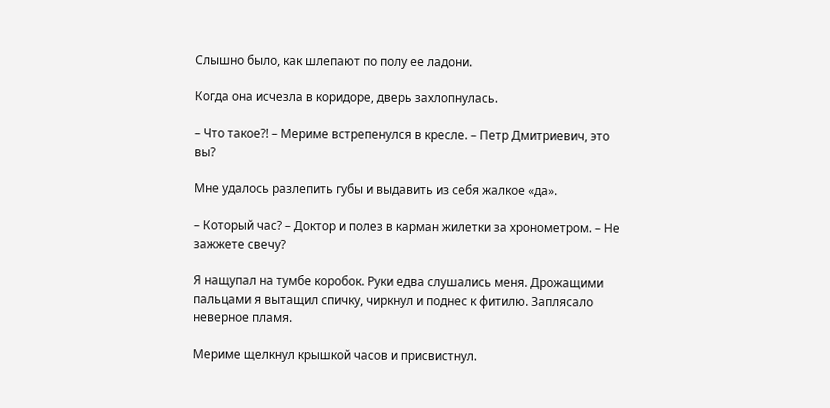Слышно было, как шлепают по полу ее ладони.

Когда она исчезла в коридоре, дверь захлопнулась.

– Что такое?! – Мериме встрепенулся в кресле. – Петр Дмитриевич, это вы?

Мне удалось разлепить губы и выдавить из себя жалкое «да».

– Который час? – Доктор и полез в карман жилетки за хронометром. – Не зажжете свечу?

Я нащупал на тумбе коробок. Руки едва слушались меня. Дрожащими пальцами я вытащил спичку, чиркнул и поднес к фитилю. Заплясало неверное пламя.

Мериме щелкнул крышкой часов и присвистнул.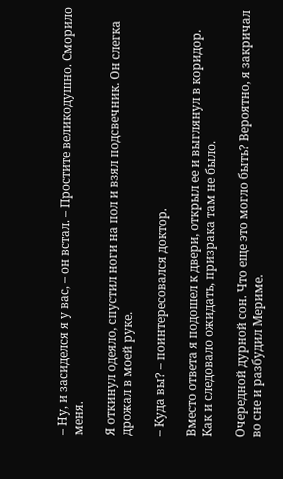– Ну, и засиделся я у вас, – он встал. – Простите великодушно. Сморило меня.

Я откинул одеяло, спустил ноги на пол и взял подсвечник. Он слегка дрожал в моей руке.

– Куда вы? – поинтересовался доктор.

Вместо ответа я подошел к двери, открыл ее и выглянул в коридор. Как и следовало ожидать, призрака там не было.

Очередной дурной сон. Что еще это могло быть? Вероятно, я закричал во сне и разбудил Мериме.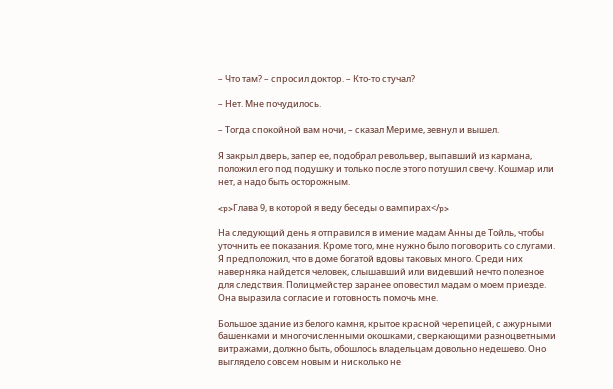– Что там? – спросил доктор. – Кто-то стучал?

– Нет. Мне почудилось.

– Тогда спокойной вам ночи, – сказал Мериме, зевнул и вышел.

Я закрыл дверь, запер ее, подобрал револьвер, выпавший из кармана, положил его под подушку и только после этого потушил свечу. Кошмар или нет, а надо быть осторожным.

<p>Глава 9, в которой я веду беседы о вампирах</p>

На следующий день я отправился в имение мадам Анны де Тойль, чтобы уточнить ее показания. Кроме того, мне нужно было поговорить со слугами. Я предположил, что в доме богатой вдовы таковых много. Среди них наверняка найдется человек, слышавший или видевший нечто полезное для следствия. Полицмейстер заранее оповестил мадам о моем приезде. Она выразила согласие и готовность помочь мне.

Большое здание из белого камня, крытое красной черепицей, с ажурными башенками и многочисленными окошками, сверкающими разноцветными витражами, должно быть, обошлось владельцам довольно недешево. Оно выглядело совсем новым и нисколько не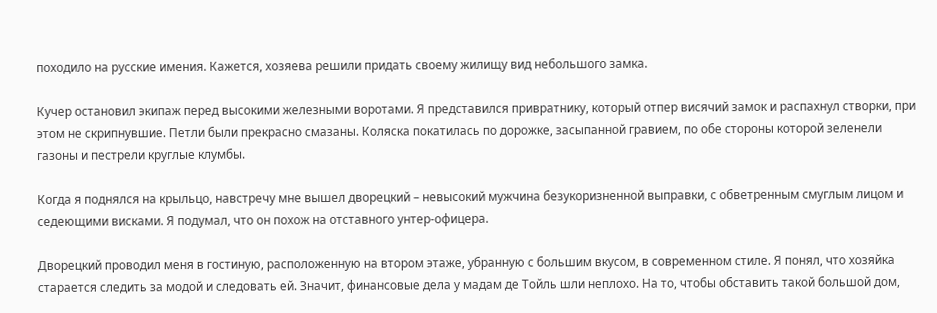походило на русские имения. Кажется, хозяева решили придать своему жилищу вид небольшого замка.

Кучер остановил экипаж перед высокими железными воротами. Я представился привратнику, который отпер висячий замок и распахнул створки, при этом не скрипнувшие. Петли были прекрасно смазаны. Коляска покатилась по дорожке, засыпанной гравием, по обе стороны которой зеленели газоны и пестрели круглые клумбы.

Когда я поднялся на крыльцо, навстречу мне вышел дворецкий – невысокий мужчина безукоризненной выправки, с обветренным смуглым лицом и седеющими висками. Я подумал, что он похож на отставного унтер-офицера.

Дворецкий проводил меня в гостиную, расположенную на втором этаже, убранную с большим вкусом, в современном стиле. Я понял, что хозяйка старается следить за модой и следовать ей. Значит, финансовые дела у мадам де Тойль шли неплохо. На то, чтобы обставить такой большой дом,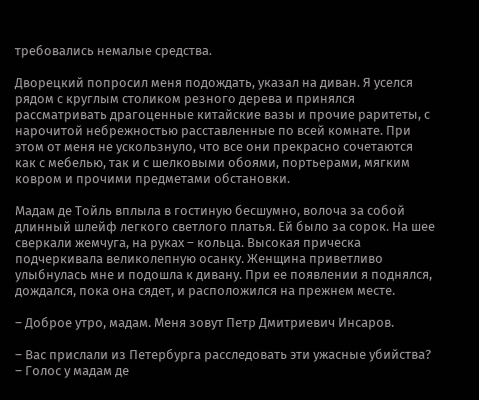требовались немалые средства.

Дворецкий попросил меня подождать, указал на диван. Я уселся рядом с круглым столиком резного дерева и принялся рассматривать драгоценные китайские вазы и прочие раритеты, с нарочитой небрежностью расставленные по всей комнате. При этом от меня не ускользнуло, что все они прекрасно сочетаются как с мебелью, так и с шелковыми обоями, портьерами, мягким ковром и прочими предметами обстановки.

Мадам де Тойль вплыла в гостиную бесшумно, волоча за собой длинный шлейф легкого светлого платья. Ей было за сорок. На шее сверкали жемчуга, на руках – кольца. Высокая прическа подчеркивала великолепную осанку. Женщина приветливо улыбнулась мне и подошла к дивану. При ее появлении я поднялся, дождался, пока она сядет, и расположился на прежнем месте.

– Доброе утро, мадам. Меня зовут Петр Дмитриевич Инсаров.

– Вас прислали из Петербурга расследовать эти ужасные убийства? – Голос у мадам де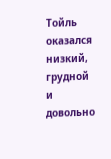Тойль оказался низкий, грудной и довольно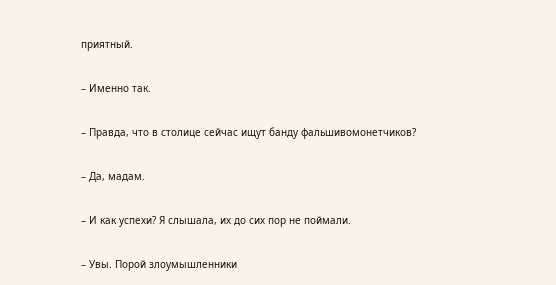приятный.

– Именно так.

– Правда, что в столице сейчас ищут банду фальшивомонетчиков?

– Да, мадам.

– И как успехи? Я слышала, их до сих пор не поймали.

– Увы. Порой злоумышленники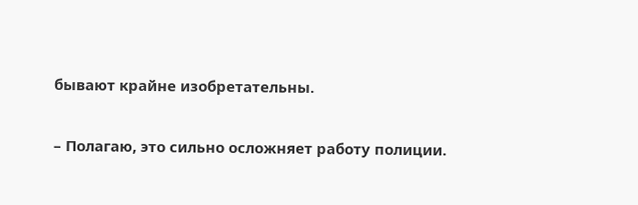бывают крайне изобретательны.

– Полагаю, это сильно осложняет работу полиции.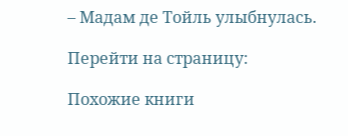– Мадам де Тойль улыбнулась.

Перейти на страницу:

Похожие книги